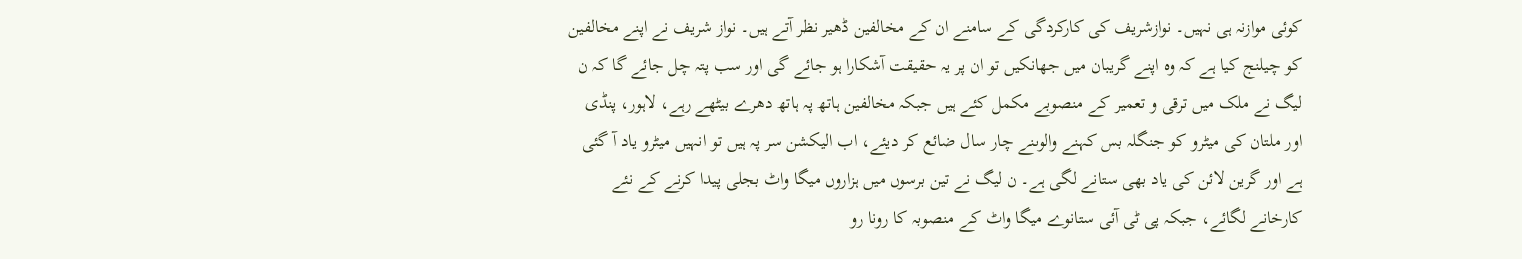کوئی موازنہ ہی نہیں۔ نوازشریف کی کارکردگی کے سامنے ان کے مخالفین ڈھیر نظر آتے ہیں۔ نواز شریف نے اپنے مخالفین کو چیلنج کیا ہے کہ وہ اپنے گریبان میں جھانکیں تو ان پر یہ حقیقت آشکارا ہو جائے گی اور سب پتہ چل جائے گا کہ ن لیگ نے ملک میں ترقی و تعمیر کے منصوبے مکمل کئے ہیں جبکہ مخالفین ہاتھ پہ ہاتھ دھرے بیٹھے رہے، لاہور، پنڈی اور ملتان کی میٹرو کو جنگلہ بس کہنے والوںنے چار سال ضائع کر دیئے، اب الیکشن سر پہ ہیں تو انہیں میٹرو یاد آ گئی ہے اور گرین لائن کی یاد بھی ستانے لگی ہے۔ ن لیگ نے تین برسوں میں ہزاروں میگا واٹ بجلی پیدا کرنے کے نئے کارخانے لگائے، جبکہ پی ٹی آئی ستانوے میگا واٹ کے منصوبہ کا رونا رو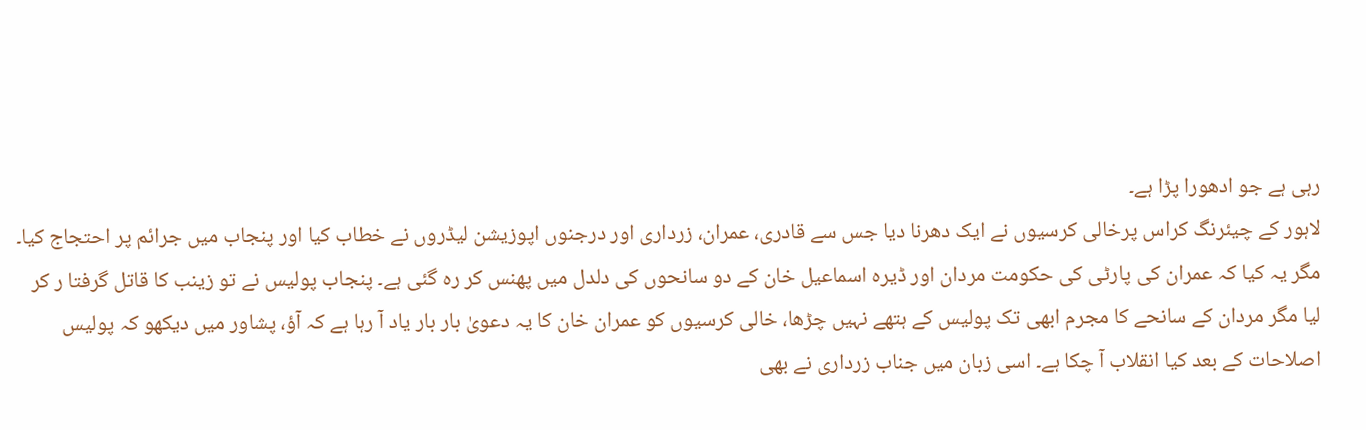رہی ہے جو ادھورا پڑا ہے۔
لاہور کے چیئرنگ کراس پرخالی کرسیوں نے ایک دھرنا دیا جس سے قادری، عمران، زرداری اور درجنوں اپوزیشن لیڈروں نے خطاب کیا اور پنجاب میں جرائم پر احتجاج کیا۔ مگر یہ کیا کہ عمران کی پارٹی کی حکومت مردان اور ڈیرہ اسماعیل خان کے دو سانحوں کی دلدل میں پھنس کر رہ گئی ہے۔ پنجاب پولیس نے تو زینب کا قاتل گرفتا ر کر لیا مگر مردان کے سانحے کا مجرم ابھی تک پولیس کے ہتھے نہیں چڑھا، خالی کرسیوں کو عمران خان کا یہ دعویٰ بار بار یاد آ رہا ہے کہ آؤ، پشاور میں دیکھو کہ پولیس اصلاحات کے بعد کیا انقلاب آ چکا ہے۔ اسی زبان میں جناب زرداری نے بھی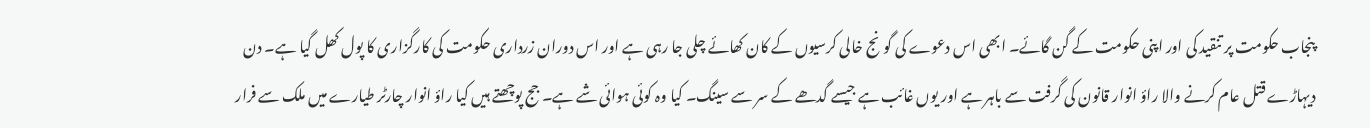پنجاب حکومت پر تنقید کی اور اپنی حکومت کے گن گائے۔ ابھی اس دعوے کی گونج خالی کرسیوں کے کان کھائے چلی جا رہی ہے اور اس دوران زرداری حکومت کی کارگزاری کا پول کھل گیا ہے۔ دن دیہاڑے قتل عام کرنے والا راؤ انوار قانون کی گرفت سے باہر ہے اور یوں غائب ہے جیسے گدھے کے سر سے سینگ۔ کیا وہ کوئی ہوائی شے ہے۔ جج پوچھتے ہیں کیا راؤ انوار چارٹر طیارے میں ملک سے فرار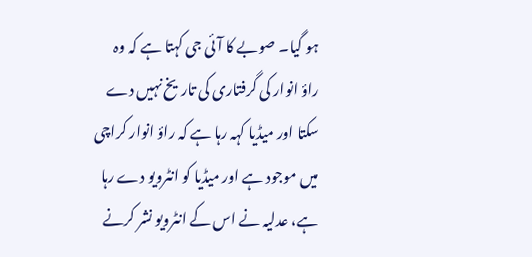ہو گیا۔ صوبے کا آئی جی کہتا ہے کہ وہ راؤ انوار کی گرفتاری کی تاریخ نہیں دے سکتا اور میڈیا کہہ رہا ہے کہ راؤ انوار کراچی میں موجود ہے اور میڈیا کو انٹرویو دے رہا ہے، عدلیہ نے اس کے انٹرویو نشر کرنے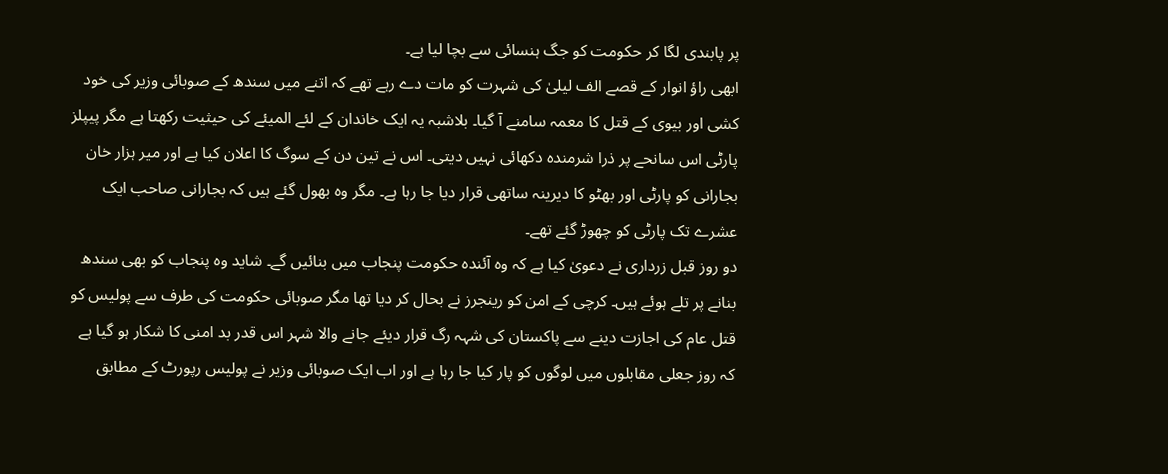پر پابندی لگا کر حکومت کو جگ ہنسائی سے بچا لیا ہے۔
ابھی راؤ انوار کے قصے الف لیلیٰ کی شہرت کو مات دے رہے تھے کہ اتنے میں سندھ کے صوبائی وزیر کی خود کشی اور بیوی کے قتل کا معمہ سامنے آ گیا۔ بلاشبہ یہ ایک خاندان کے لئے المیئے کی حیثیت رکھتا ہے مگر پیپلز پارٹی اس سانحے پر ذرا شرمندہ دکھائی نہیں دیتی۔ اس نے تین دن کے سوگ کا اعلان کیا ہے اور میر ہزار خان بجارانی کو پارٹی اور بھٹو کا دیرینہ ساتھی قرار دیا جا رہا ہے۔ مگر وہ بھول گئے ہیں کہ بجارانی صاحب ایک عشرے تک پارٹی کو چھوڑ گئے تھے۔
دو روز قبل زرداری نے دعویٰ کیا ہے کہ وہ آئندہ حکومت پنجاب میں بنائیں گے۔ شاید وہ پنجاب کو بھی سندھ بنانے پر تلے ہوئے ہیں۔ کرچی کے امن کو رینجرز نے بحال کر دیا تھا مگر صوبائی حکومت کی طرف سے پولیس کو قتل عام کی اجازت دینے سے پاکستان کی شہہ رگ قرار دیئے جانے والا شہر اس قدر بد امنی کا شکار ہو گیا ہے کہ روز جعلی مقابلوں میں لوگوں کو پار کیا جا رہا ہے اور اب ایک صوبائی وزیر نے پولیس رپورٹ کے مطابق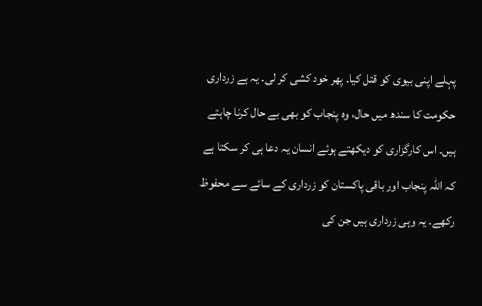پہلے اپنی بیوی کو قتل کیا۔ پھر خود کشی کر لی۔ یہ ہے زرداری حکومت کا سندھ میں حال، وہ پنجاب کو بھی بے حال کرنا چاہتے ہیں۔ اس کارگزاری کو دیکھتے ہوئے انسان یہ دعا ہی کر سکتا ہے کہ اللہ پنجاب اور باقی پاکستان کو زرداری کے سائے سے محفوظ رکھے۔ یہ وہی زرداری ہیں جن کی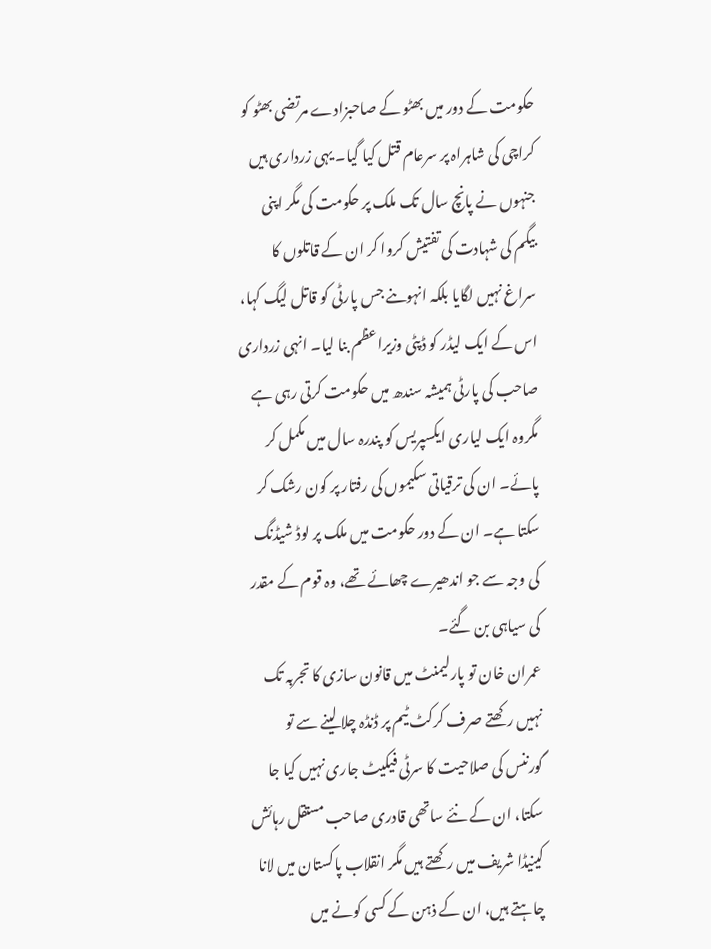حکومت کے دور میں بھٹو کے صاحبزادے مرتضی بھٹو کو کراچی کی شاہراہ پر سرعام قتل کیا گیا۔ یہی زرداری ہیں جنہوں نے پانچ سال تک ملک پر حکومت کی مگر اپنی بیگم کی شہادت کی تفتیش کروا کر ان کے قاتلوں کا سراغ نہیں لگایا بلکہ انہوںنے جس پارٹی کو قاتل لیگ کہا، اس کے ایک لیڈر کو ڈپٹی وزیراعظم بنا لیا۔ انہی زرداری صاحب کی پارٹی ہمیشہ سندھ میں حکومت کرتی رہی ہے مگروہ ایک لیاری ایکسپریس کو پندرہ سال میں مکمل کر پائے۔ ان کی ترقیاتی سکیموں کی رفتار پر کون رشک کر سکتا ہے۔ ان کے دور حکومت میں ملک پر لوڈ شیڈنگ کی وجہ سے جو اندھیرے چھائے تھے، وہ قوم کے مقدر کی سیاہی بن گئے۔
عمران خان تو پارلیمنٹ میں قانون سازی کا تجربہ تک نہیں رکھتے صرف کرکٹ ٹیم پر ڈنڈہ چلا لینے سے تو گورننس کی صلاحیت کا سرٹی فیکیٹ جاری نہیں کیا جا سکتا، ان کے نئے ساتھی قادری صاحب مستقل رہائش کینیڈا شریف میں رکھتے ہیں مگر انقلاب پاکستان میں لانا چاہتے ہیں، ان کے ذہن کے کسی کونے میں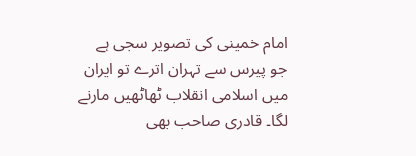امام خمینی کی تصویر سجی ہے جو پیرس سے تہران اترے تو ایران میں اسلامی انقلاب ٹھاٹھیں مارنے لگا۔ قادری صاحب بھی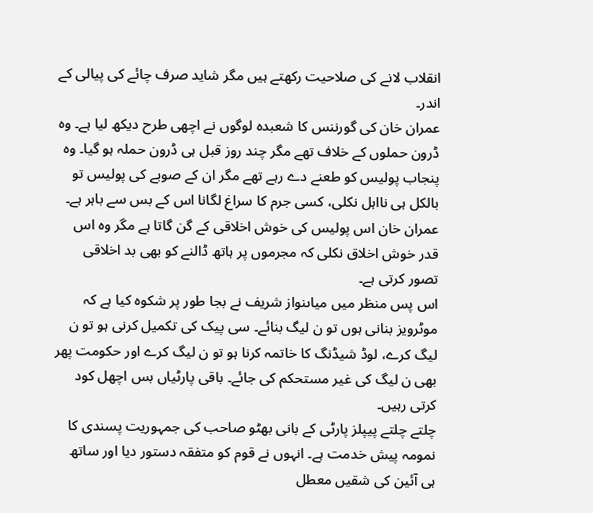انقلاب لانے کی صلاحیت رکھتے ہیں مگر شاید صرف چائے کی پیالی کے اندر۔
عمران خان کی گورننس کا شعبدہ لوگوں نے اچھی طرح دیکھ لیا ہے۔ وہ ڈرون حملوں کے خلاف تھے مگر چند روز قبل ہی ڈرون حملہ ہو گیا۔ وہ پنجاب پولیس کو طعنے دے رہے تھے مگر ان کے صوبے کی پولیس تو بالکل ہی نااہل نکلی، کسی جرم کا سراغ لگانا اس کے بس سے باہر ہے۔ عمران خان اس پولیس کی خوش اخلاقی کے گن گاتا ہے مگر وہ اس قدر خوش اخلاق نکلی کہ مجرموں پر ہاتھ ڈالنے کو بھی بد اخلاقی تصور کرتی ہے۔
اس پس منظر میں میاںنواز شریف نے بجا طور پر شکوہ کیا ہے کہ موٹرویز بنانی ہوں تو ن لیگ بنائے۔ سی پیک کی تکمیل کرنی ہو تو ن لیگ کرے، لوڈ شیڈنگ کا خاتمہ کرنا ہو تو ن لیگ کرے اور حکومت پھر بھی ن لیگ کی غیر مستحکم کی جائے۔ باقی پارٹیاں بس اچھل کود کرتی رہیں۔
چلتے چلتے پیپلز پارٹی کے بانی بھٹو صاحب کی جمہوریت پسندی کا نمومہ پیش خدمت ہے۔ انہوں نے قوم کو متفقہ دستور دیا اور ساتھ ہی آئین کی شقیں معطل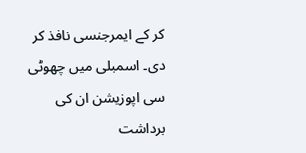کر کے ایمرجنسی نافذ کر دی۔ اسمبلی میں چھوٹی سی اپوزیشن ان کی برداشت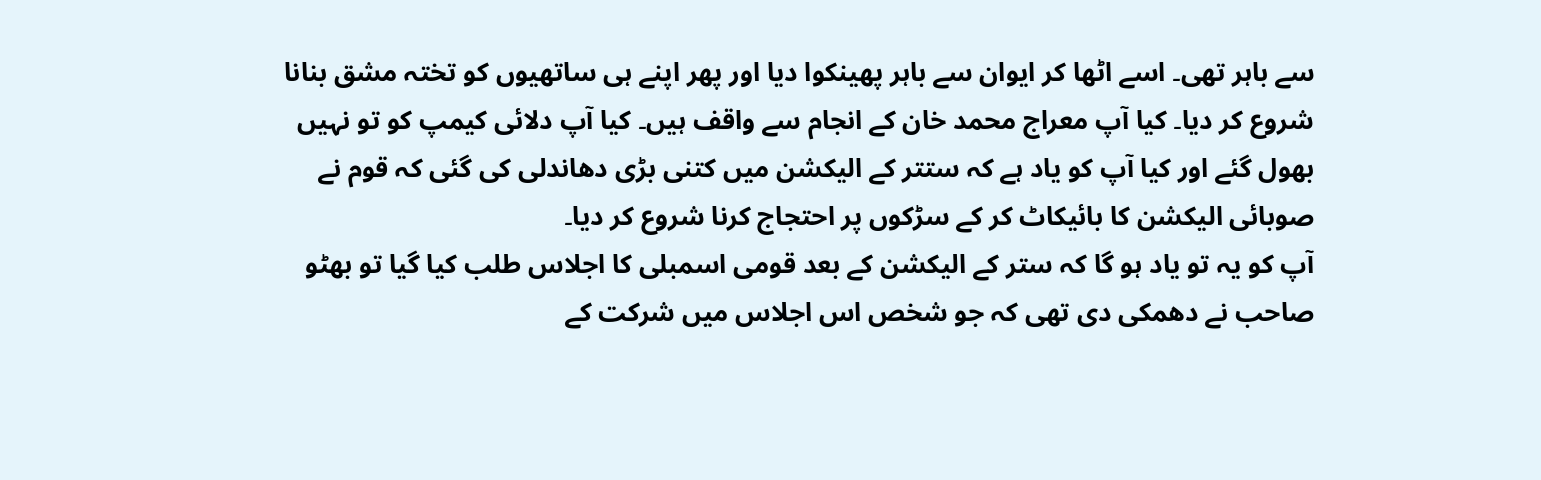سے باہر تھی۔ اسے اٹھا کر ایوان سے باہر پھینکوا دیا اور پھر اپنے ہی ساتھیوں کو تختہ مشق بنانا شروع کر دیا۔ کیا آپ معراج محمد خان کے انجام سے واقف ہیں۔ کیا آپ دلائی کیمپ کو تو نہیں بھول گئے اور کیا آپ کو یاد ہے کہ ستتر کے الیکشن میں کتنی بڑی دھاندلی کی گئی کہ قوم نے صوبائی الیکشن کا بائیکاٹ کر کے سڑکوں پر احتجاج کرنا شروع کر دیا۔
آپ کو یہ تو یاد ہو گا کہ ستر کے الیکشن کے بعد قومی اسمبلی کا اجلاس طلب کیا گیا تو بھٹو صاحب نے دھمکی دی تھی کہ جو شخص اس اجلاس میں شرکت کے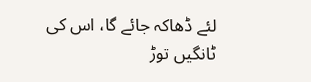لئے ڈھاکہ جائے گا، اس کی ٹانگیں توڑ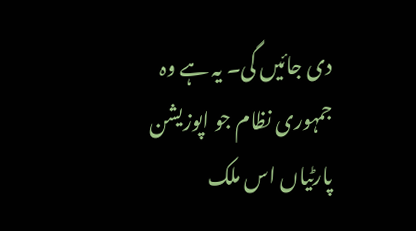دی جائیں گی۔ یہ ہے وہ جمہوری نظام جو اپوزیشن پارٹیاں اس ملک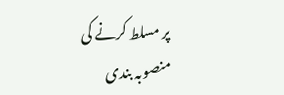پر مسلط کرنے کی منصوبہ بندی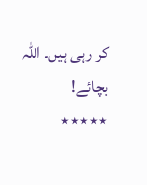کر رہی ہیں۔ اللہ بچائے!
٭٭٭٭٭